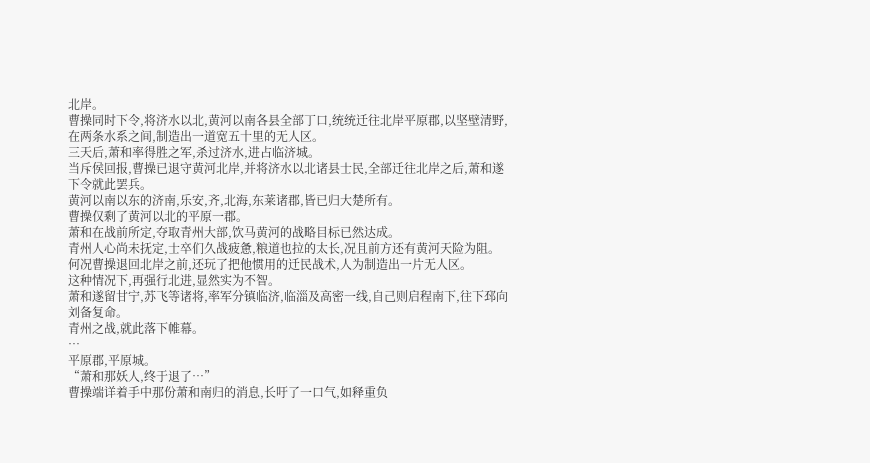北岸。
曹操同时下令,将济水以北,黄河以南各县全部丁口,统统迁往北岸平原郡,以坚壁清野,在两条水系之间,制造出一道宽五十里的无人区。
三天后,萧和率得胜之军,杀过济水,进占临济城。
当斥侯回报,曹操已退守黄河北岸,并将济水以北诸县士民,全部迁往北岸之后,萧和遂下令就此罢兵。
黄河以南以东的济南,乐安,齐,北海,东莱诸郡,皆已归大楚所有。
曹操仅剩了黄河以北的平原一郡。
萧和在战前所定,夺取青州大部,饮马黄河的战略目标已然达成。
青州人心尚未抚定,士卒们久战疲惫,粮道也拉的太长,况且前方还有黄河天险为阻。
何况曹操退回北岸之前,还玩了把他惯用的迁民战术,人为制造出一片无人区。
这种情况下,再强行北进,显然实为不智。
萧和遂留甘宁,苏飞等诸将,率军分镇临济,临淄及高密一线,自己则启程南下,往下邳向刘备复命。
青州之战,就此落下帷幕。
…
平原郡,平原城。
“萧和那妖人,终于退了…”
曹操端详着手中那份萧和南归的消息,长吁了一口气,如释重负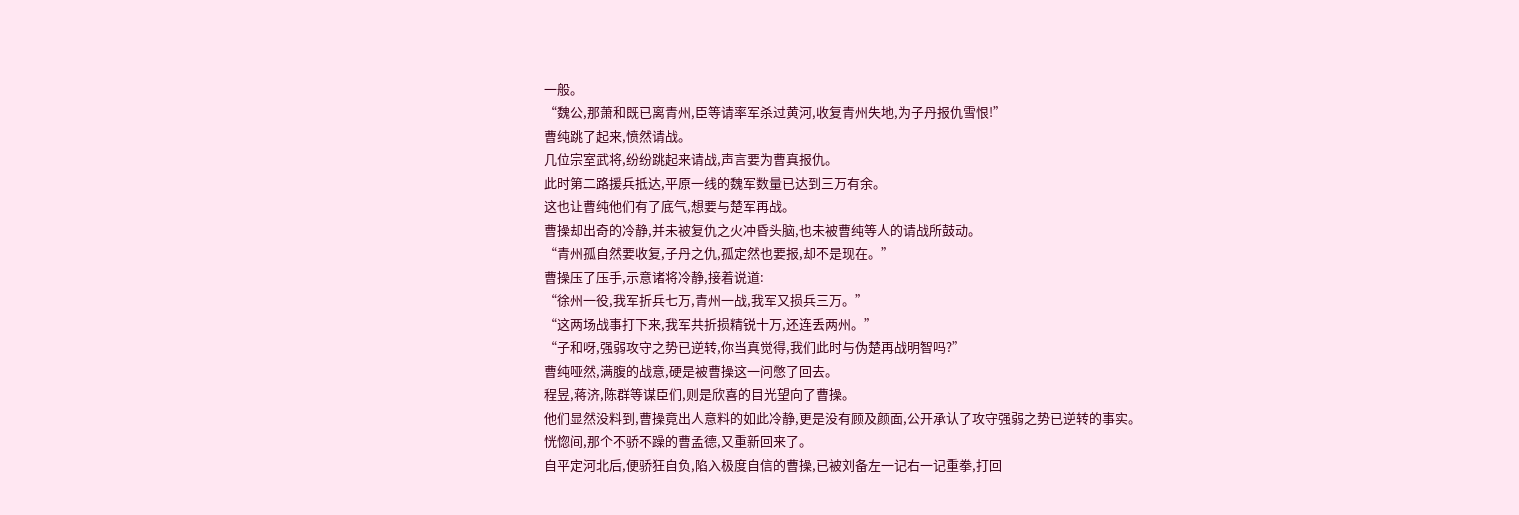一般。
“魏公,那萧和既已离青州,臣等请率军杀过黄河,收复青州失地,为子丹报仇雪恨!”
曹纯跳了起来,愤然请战。
几位宗室武将,纷纷跳起来请战,声言要为曹真报仇。
此时第二路援兵抵达,平原一线的魏军数量已达到三万有余。
这也让曹纯他们有了底气,想要与楚军再战。
曹操却出奇的冷静,并未被复仇之火冲昏头脑,也未被曹纯等人的请战所鼓动。
“青州孤自然要收复,子丹之仇,孤定然也要报,却不是现在。”
曹操压了压手,示意诸将冷静,接着说道:
“徐州一役,我军折兵七万,青州一战,我军又损兵三万。”
“这两场战事打下来,我军共折损精锐十万,还连丢两州。”
“子和呀,强弱攻守之势已逆转,你当真觉得,我们此时与伪楚再战明智吗?”
曹纯哑然,满腹的战意,硬是被曹操这一问憋了回去。
程昱,蒋济,陈群等谋臣们,则是欣喜的目光望向了曹操。
他们显然没料到,曹操竟出人意料的如此冷静,更是没有顾及颜面,公开承认了攻守强弱之势已逆转的事实。
恍惚间,那个不骄不躁的曹孟德,又重新回来了。
自平定河北后,便骄狂自负,陷入极度自信的曹操,已被刘备左一记右一记重拳,打回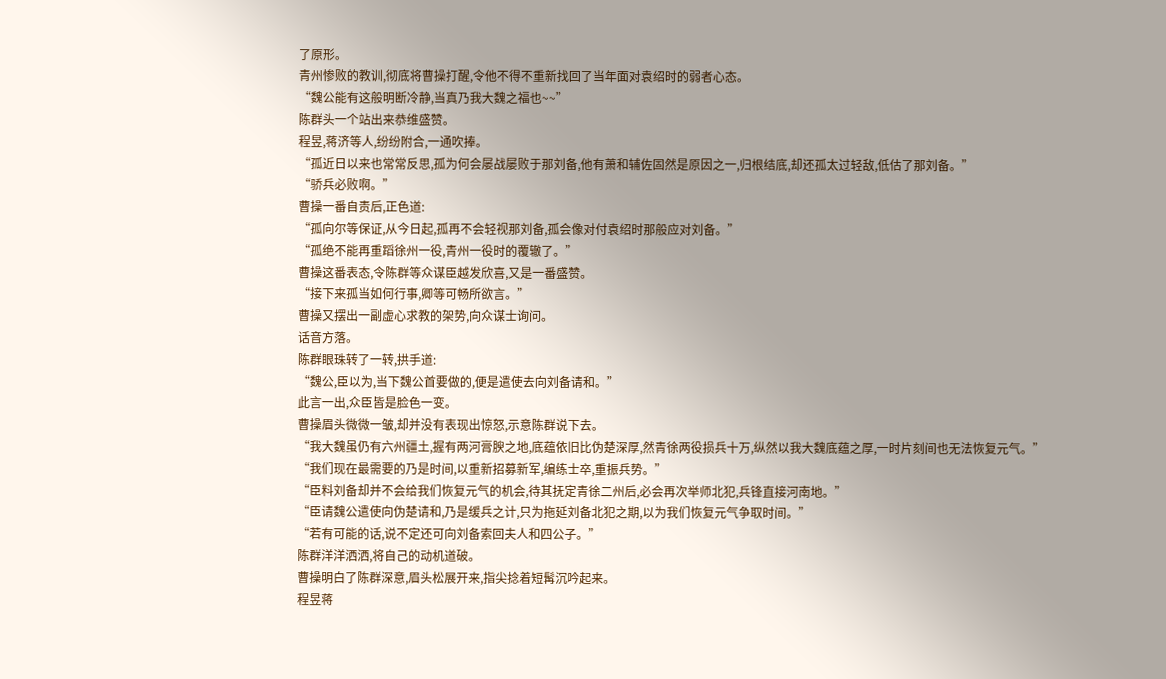了原形。
青州惨败的教训,彻底将曹操打醒,令他不得不重新找回了当年面对袁绍时的弱者心态。
“魏公能有这般明断冷静,当真乃我大魏之福也~~”
陈群头一个站出来恭维盛赞。
程昱,蒋济等人,纷纷附合,一通吹捧。
“孤近日以来也常常反思,孤为何会屡战屡败于那刘备,他有萧和辅佐固然是原因之一,归根结底,却还孤太过轻敌,低估了那刘备。”
“骄兵必败啊。”
曹操一番自责后,正色道:
“孤向尔等保证,从今日起,孤再不会轻视那刘备,孤会像对付袁绍时那般应对刘备。”
“孤绝不能再重蹈徐州一役,青州一役时的覆辙了。”
曹操这番表态,令陈群等众谋臣越发欣喜,又是一番盛赞。
“接下来孤当如何行事,卿等可畅所欲言。”
曹操又摆出一副虚心求教的架势,向众谋士询问。
话音方落。
陈群眼珠转了一转,拱手道:
“魏公,臣以为,当下魏公首要做的,便是遣使去向刘备请和。”
此言一出,众臣皆是脸色一变。
曹操眉头微微一皱,却并没有表现出惊怒,示意陈群说下去。
“我大魏虽仍有六州疆土,握有两河膏腴之地,底蕴依旧比伪楚深厚,然青徐两役损兵十万,纵然以我大魏底蕴之厚,一时片刻间也无法恢复元气。”
“我们现在最需要的乃是时间,以重新招募新军,编练士卒,重振兵势。”
“臣料刘备却并不会给我们恢复元气的机会,待其抚定青徐二州后,必会再次举师北犯,兵锋直接河南地。”
“臣请魏公遣使向伪楚请和,乃是缓兵之计,只为拖延刘备北犯之期,以为我们恢复元气争取时间。”
“若有可能的话,说不定还可向刘备索回夫人和四公子。”
陈群洋洋洒洒,将自己的动机道破。
曹操明白了陈群深意,眉头松展开来,指尖捻着短髯沉吟起来。
程昱蒋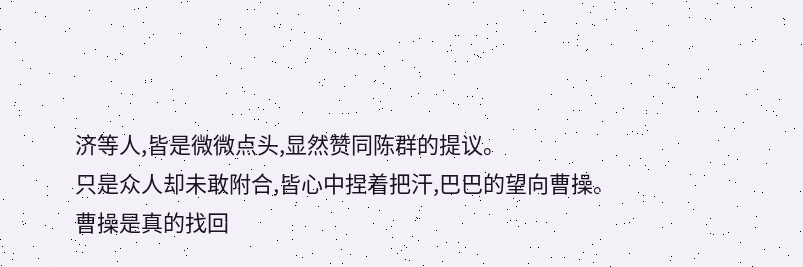济等人,皆是微微点头,显然赞同陈群的提议。
只是众人却未敢附合,皆心中捏着把汗,巴巴的望向曹操。
曹操是真的找回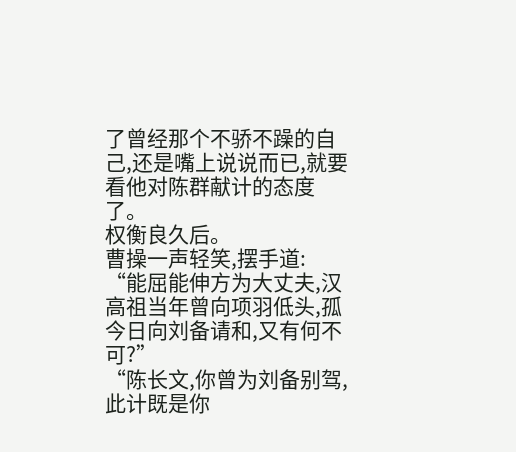了曾经那个不骄不躁的自己,还是嘴上说说而已,就要看他对陈群献计的态度了。
权衡良久后。
曹操一声轻笑,摆手道:
“能屈能伸方为大丈夫,汉高祖当年曾向项羽低头,孤今日向刘备请和,又有何不可?”
“陈长文,你曾为刘备别驾,此计既是你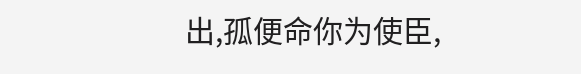出,孤便命你为使臣,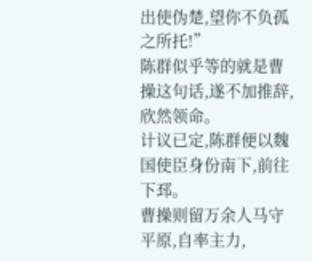出使伪楚,望你不负孤之所托!”
陈群似乎等的就是曹操这句话,遂不加推辞,欣然领命。
计议已定,陈群便以魏国使臣身份南下,前往下邳。
曹操则留万余人马守平原,自率主力,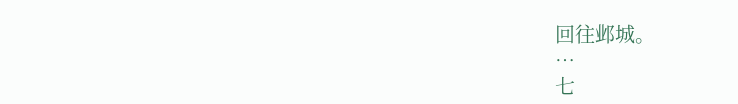回往邺城。
…
七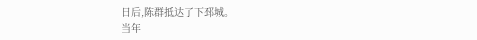日后,陈群抵达了下邳城。
当年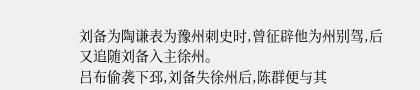刘备为陶谦表为豫州刺史时,曾征辟他为州别驾,后又追随刘备入主徐州。
吕布偷袭下邳,刘备失徐州后,陈群便与其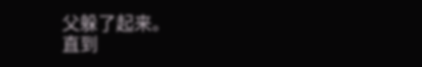父躲了起来。
直到